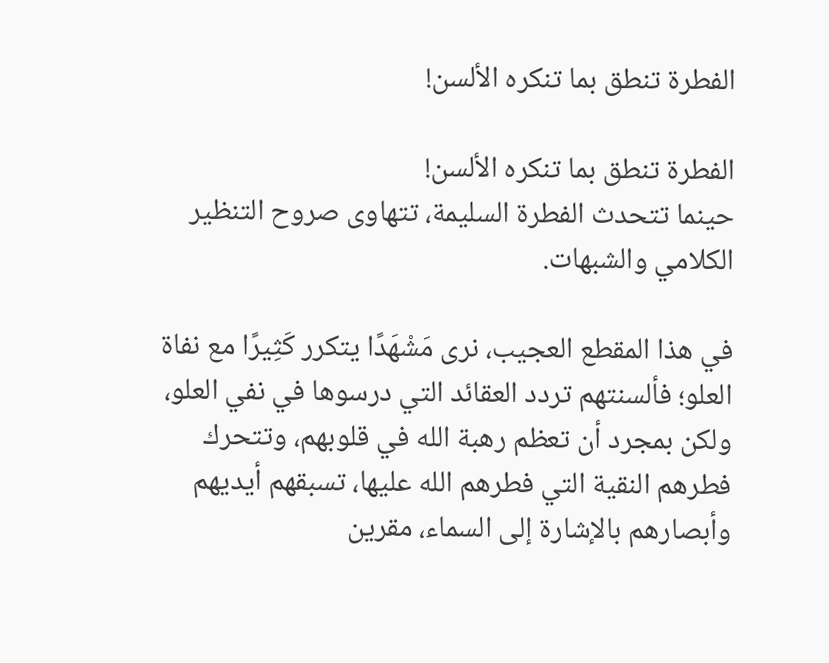الفطرة تنطق بما تنكره الألسن!

الفطرة تنطق بما تنكره الألسن!
حينما تتحدث الفطرة السليمة، تتهاوى صروح التنظير الكلامي والشبهات.

في هذا المقطع العجيب، نرى مَشْهَدًا يتكرر كَثِيرًا مع نفاة العلو؛ فألسنتهم تردد العقائد التي درسوها في نفي العلو، ولكن بمجرد أن تعظم رهبة الله في قلوبهم، وتتحرك فطرهم النقية التي فطرهم الله عليها، تسبقهم أيديهم وأبصارهم بالإشارة إلى السماء، مقرين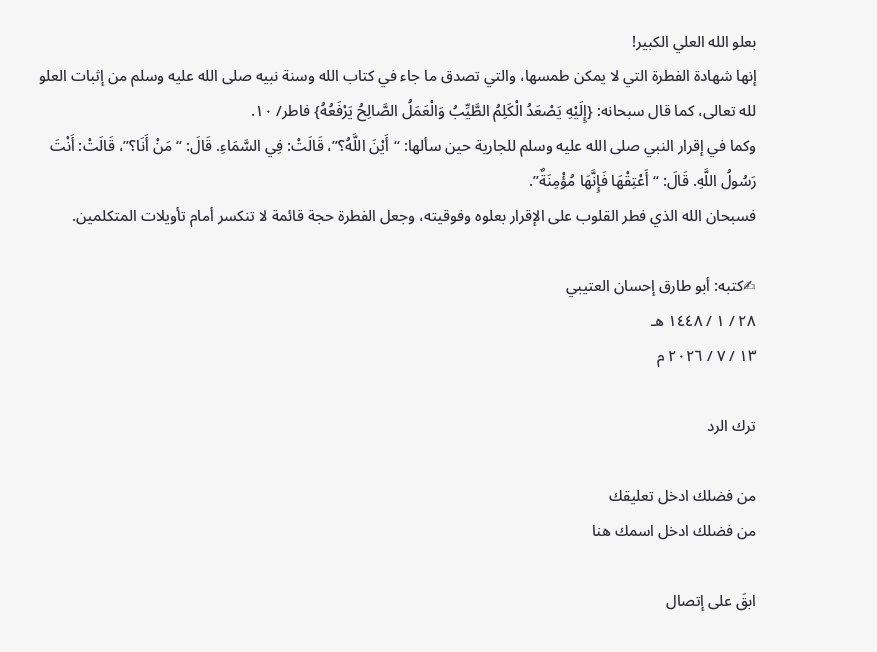بعلو الله العلي الكبير!
إنها شهادة الفطرة التي لا يمكن طمسها، والتي تصدق ما جاء في كتاب الله وسنة نبيه صلى الله عليه وسلم من إثبات العلو لله تعالى، كما قال سبحانه: {إِلَيْهِ يَصْعَدُ الْكَلِمُ الطَّيِّبُ وَالْعَمَلُ الصَّالِحُ يَرْفَعُهُ} فاطر/ ١٠.
وكما في إقرار النبي صلى الله عليه وسلم للجارية حين سألها: “أَيْنَ اللَّهُ؟”، قَالَتْ: فِي السَّمَاءِ. قَالَ: “مَنْ أَنَا؟”، قَالَتْ: أَنْتَ رَسُولُ اللَّهِ. قَالَ: “أَعْتِقْهَا فَإِنَّهَا مُؤْمِنَةٌ”.
فسبحان الله الذي فطر القلوب على الإقرار بعلوه وفوقيته، وجعل الفطرة حجة قائمة لا تنكسر أمام تأويلات المتكلمين.

✍كتبه: أبو طارق إحسان العتيبي
٢٨ / ١ / ١٤٤٨ هـ
١٣ / ٧ / ٢٠٢٦ م

ترك الرد

من فضلك ادخل تعليقك
من فضلك ادخل اسمك هنا

ابقَ على إتصال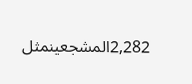2,282المشجعينمثل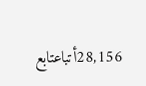28,156أتباعتابع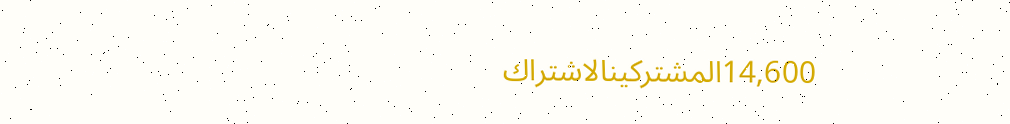14,600المشتركينالاشتراك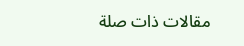مقالات ذات صلة